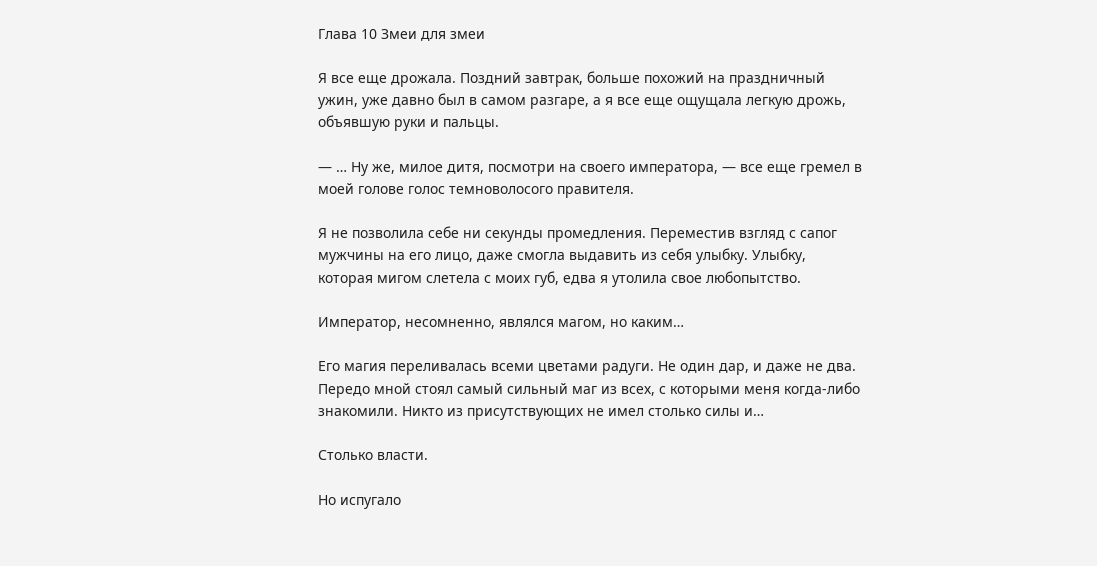Глава 10 Змеи для змеи

Я все еще дрожала. Поздний завтрак, больше похожий на праздничный ужин, уже давно был в самом разгаре, а я все еще ощущала легкую дрожь, объявшую руки и пальцы.

— … Ну же, милое дитя, посмотри на своего императора, — все еще гремел в моей голове голос темноволосого правителя.

Я не позволила себе ни секунды промедления. Переместив взгляд с сапог мужчины на его лицо, даже смогла выдавить из себя улыбку. Улыбку, которая мигом слетела с моих губ, едва я утолила свое любопытство.

Император, несомненно, являлся магом, но каким…

Его магия переливалась всеми цветами радуги. Не один дар, и даже не два. Передо мной стоял самый сильный маг из всех, с которыми меня когда-либо знакомили. Никто из присутствующих не имел столько силы и…

Столько власти.

Но испугало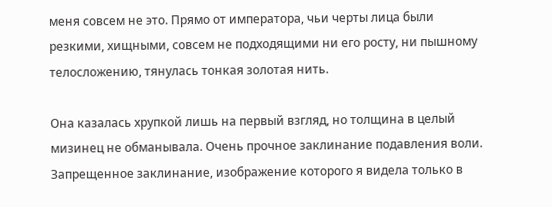меня совсем не это. Прямо от императора, чьи черты лица были резкими, хищными, совсем не подходящими ни его росту, ни пышному телосложению, тянулась тонкая золотая нить.

Она казалась хрупкой лишь на первый взгляд, но толщина в целый мизинец не обманывала. Очень прочное заклинание подавления воли. Запрещенное заклинание, изображение которого я видела только в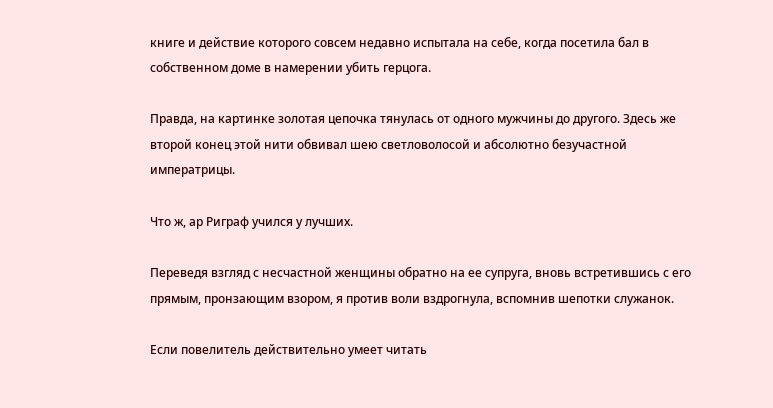книге и действие которого совсем недавно испытала на себе, когда посетила бал в собственном доме в намерении убить герцога.

Правда, на картинке золотая цепочка тянулась от одного мужчины до другого. Здесь же второй конец этой нити обвивал шею светловолосой и абсолютно безучастной императрицы.

Что ж, ар Риграф учился у лучших.

Переведя взгляд с несчастной женщины обратно на ее супруга, вновь встретившись с его прямым, пронзающим взором, я против воли вздрогнула, вспомнив шепотки служанок.

Если повелитель действительно умеет читать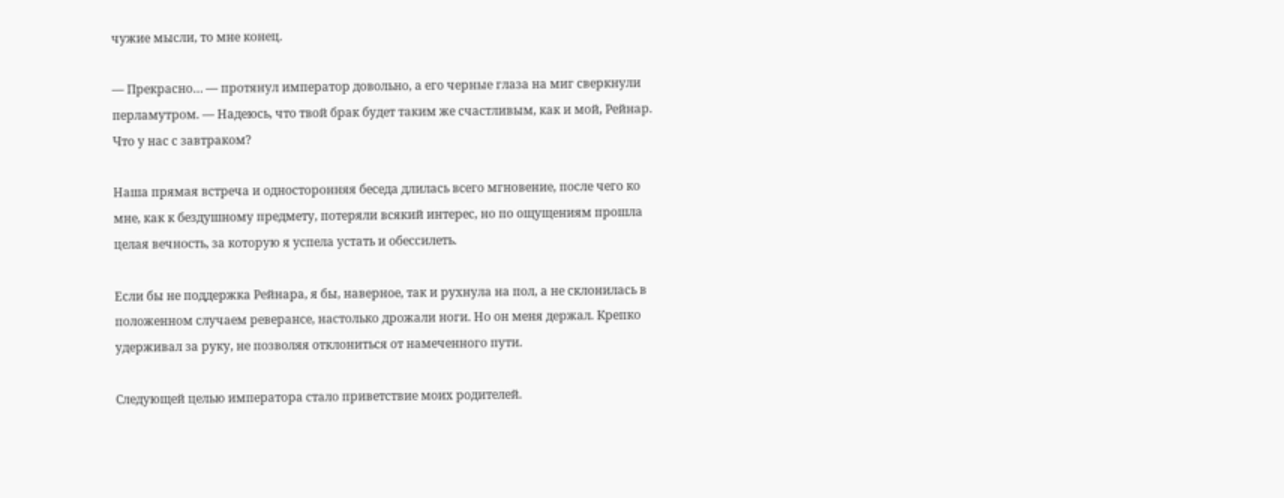чужие мысли, то мне конец.

— Прекрасно… — протянул император довольно, а его черные глаза на миг сверкнули перламутром. — Надеюсь, что твой брак будет таким же счастливым, как и мой, Рейнар. Что у нас с завтраком?

Наша прямая встреча и односторонняя беседа длилась всего мгновение, после чего ко мне, как к бездушному предмету, потеряли всякий интерес, но по ощущениям прошла целая вечность, за которую я успела устать и обессилеть.

Если бы не поддержка Рейнара, я бы, наверное, так и рухнула на пол, а не склонилась в положенном случаем реверансе, настолько дрожали ноги. Но он меня держал. Крепко удерживал за руку, не позволяя отклониться от намеченного пути.

Следующей целью императора стало приветствие моих родителей.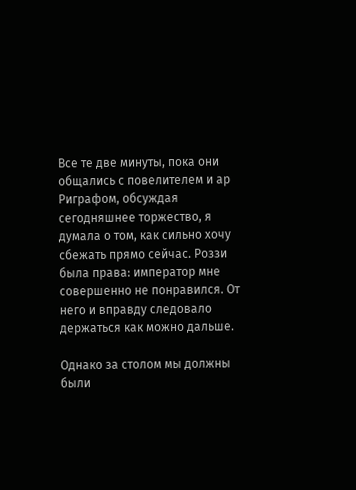Все те две минуты, пока они общались с повелителем и ар Риграфом, обсуждая сегодняшнее торжество, я думала о том, как сильно хочу сбежать прямо сейчас. Роззи была права: император мне совершенно не понравился. От него и вправду следовало держаться как можно дальше.

Однако за столом мы должны были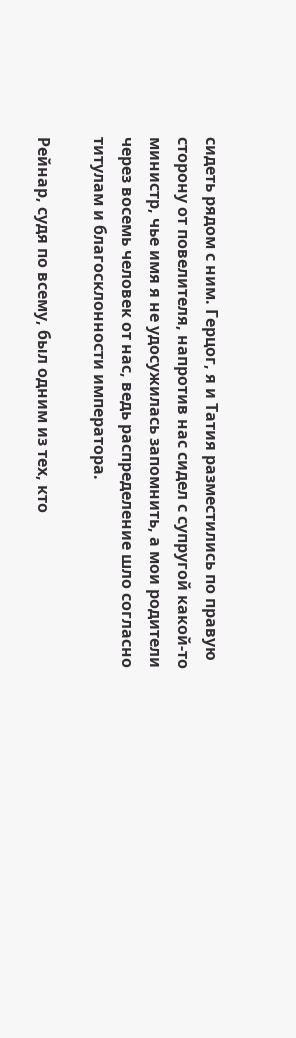сидеть рядом с ним. Герцог, я и Татия разместились по правую сторону от повелителя, напротив нас сидел с супругой какой-то министр, чье имя я не удосужилась запомнить, а мои родители через восемь человек от нас, ведь распределение шло согласно титулам и благосклонности императора.

Рейнар, судя по всему, был одним из тех, кто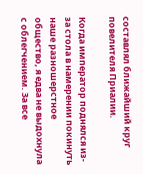составлял ближайший круг повелителя Приалии.

Когда император поднялся из-за стола в намерении покинуть наше разношерстное общество, я едва не выдохнула с облегчением. За все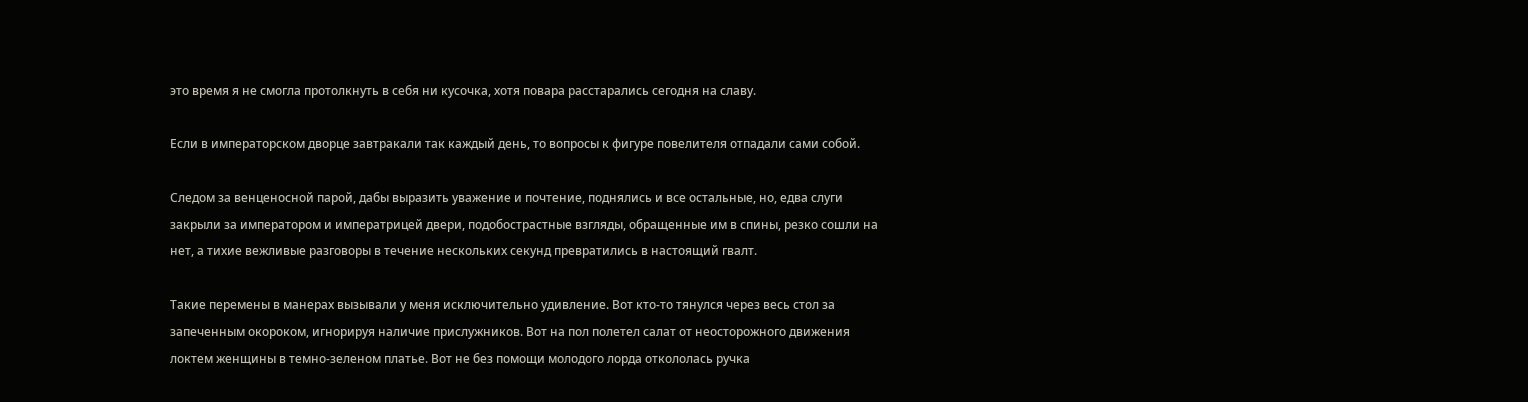это время я не смогла протолкнуть в себя ни кусочка, хотя повара расстарались сегодня на славу.

Если в императорском дворце завтракали так каждый день, то вопросы к фигуре повелителя отпадали сами собой.

Следом за венценосной парой, дабы выразить уважение и почтение, поднялись и все остальные, но, едва слуги закрыли за императором и императрицей двери, подобострастные взгляды, обращенные им в спины, резко сошли на нет, а тихие вежливые разговоры в течение нескольких секунд превратились в настоящий гвалт.

Такие перемены в манерах вызывали у меня исключительно удивление. Вот кто-то тянулся через весь стол за запеченным окороком, игнорируя наличие прислужников. Вот на пол полетел салат от неосторожного движения локтем женщины в темно-зеленом платье. Вот не без помощи молодого лорда откололась ручка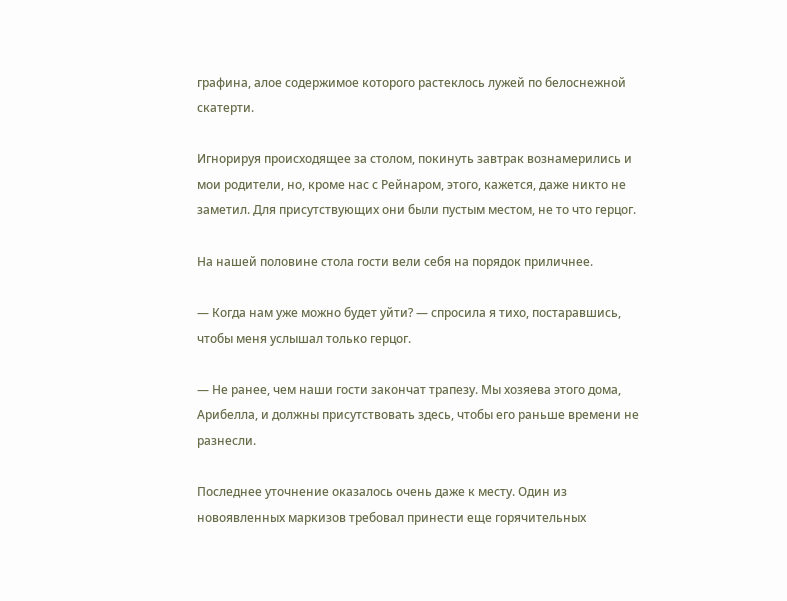графина, алое содержимое которого растеклось лужей по белоснежной скатерти.

Игнорируя происходящее за столом, покинуть завтрак вознамерились и мои родители, но, кроме нас с Рейнаром, этого, кажется, даже никто не заметил. Для присутствующих они были пустым местом, не то что герцог.

На нашей половине стола гости вели себя на порядок приличнее.

— Когда нам уже можно будет уйти? — спросила я тихо, постаравшись, чтобы меня услышал только герцог.

— Не ранее, чем наши гости закончат трапезу. Мы хозяева этого дома, Арибелла, и должны присутствовать здесь, чтобы его раньше времени не разнесли.

Последнее уточнение оказалось очень даже к месту. Один из новоявленных маркизов требовал принести еще горячительных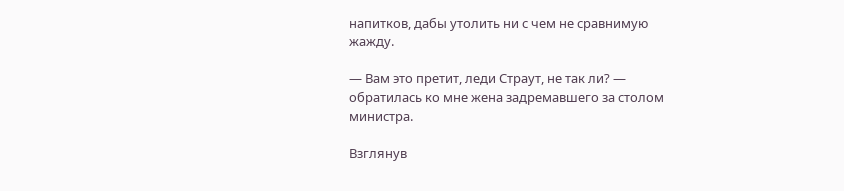напитков, дабы утолить ни с чем не сравнимую жажду.

— Вам это претит, леди Страут, не так ли? — обратилась ко мне жена задремавшего за столом министра.

Взглянув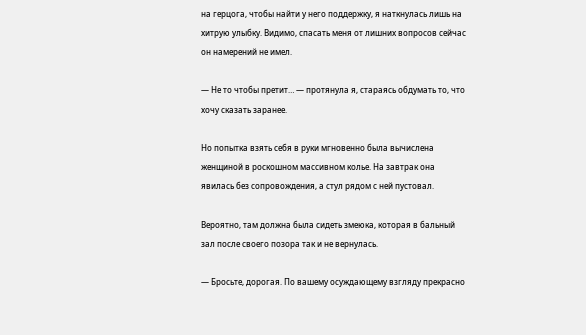на герцога, чтобы найти у него поддержку, я наткнулась лишь на хитрую улыбку. Видимо, спасать меня от лишних вопросов сейчас он намерений не имел.

— Не то чтобы претит… — протянула я, стараясь обдумать то, что хочу сказать заранее.

Но попытка взять себя в руки мгновенно была вычислена женщиной в роскошном массивном колье. На завтрак она явилась без сопровождения, а стул рядом с ней пустовал.

Вероятно, там должна была сидеть змеюка, которая в бальный зал после своего позора так и не вернулась.

— Бросьте, дорогая. По вашему осуждающему взгляду прекрасно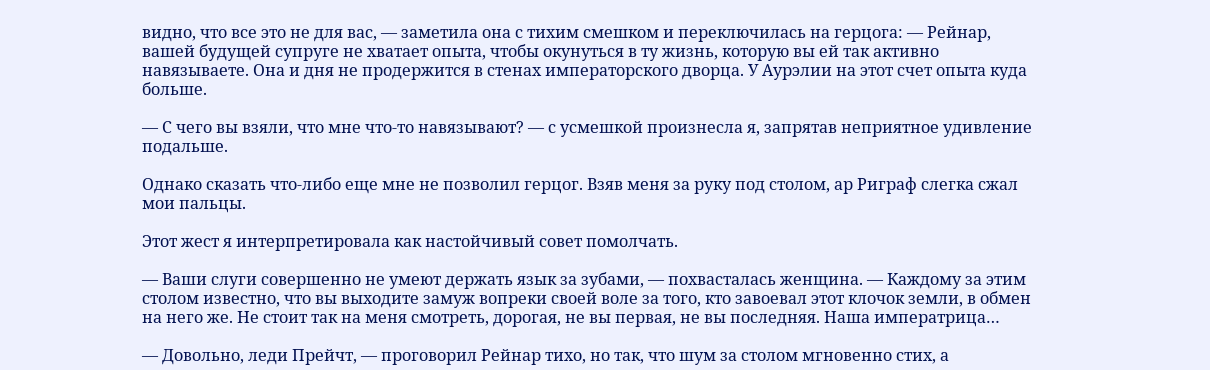видно, что все это не для вас, — заметила она с тихим смешком и переключилась на герцога: — Рейнар, вашей будущей супруге не хватает опыта, чтобы окунуться в ту жизнь, которую вы ей так активно навязываете. Она и дня не продержится в стенах императорского дворца. У Аурэлии на этот счет опыта куда больше.

— С чего вы взяли, что мне что-то навязывают? — с усмешкой произнесла я, запрятав неприятное удивление подальше.

Однако сказать что-либо еще мне не позволил герцог. Взяв меня за руку под столом, ар Риграф слегка сжал мои пальцы.

Этот жест я интерпретировала как настойчивый совет помолчать.

— Ваши слуги совершенно не умеют держать язык за зубами, — похвасталась женщина. — Каждому за этим столом известно, что вы выходите замуж вопреки своей воле за того, кто завоевал этот клочок земли, в обмен на него же. Не стоит так на меня смотреть, дорогая, не вы первая, не вы последняя. Наша императрица…

— Довольно, леди Прейчт, — проговорил Рейнар тихо, но так, что шум за столом мгновенно стих, а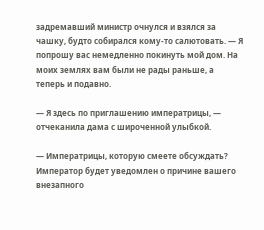задремавший министр очнулся и взялся за чашку, будто собирался кому-то салютовать. — Я попрошу вас немедленно покинуть мой дом. На моих землях вам были не рады раньше, а теперь и подавно.

— Я здесь по приглашению императрицы, — отчеканила дама с широченной улыбкой.

— Императрицы, которую смеете обсуждать? Император будет уведомлен о причине вашего внезапного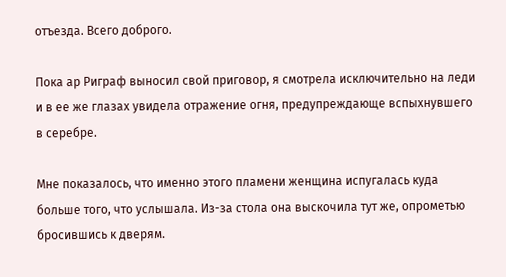отъезда. Всего доброго.

Пока ар Риграф выносил свой приговор, я смотрела исключительно на леди и в ее же глазах увидела отражение огня, предупреждающе вспыхнувшего в серебре.

Мне показалось, что именно этого пламени женщина испугалась куда больше того, что услышала. Из-за стола она выскочила тут же, опрометью бросившись к дверям.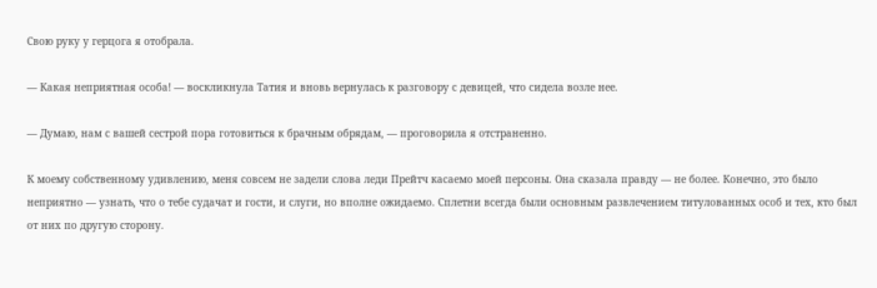Свою руку у герцога я отобрала.

— Какая неприятная особа! — воскликнула Татия и вновь вернулась к разговору с девицей, что сидела возле нее.

— Думаю, нам с вашей сестрой пора готовиться к брачным обрядам, — проговорила я отстраненно.

К моему собственному удивлению, меня совсем не задели слова леди Прейтч касаемо моей персоны. Она сказала правду — не более. Конечно, это было неприятно — узнать, что о тебе судачат и гости, и слуги, но вполне ожидаемо. Сплетни всегда были основным развлечением титулованных особ и тех, кто был от них по другую сторону.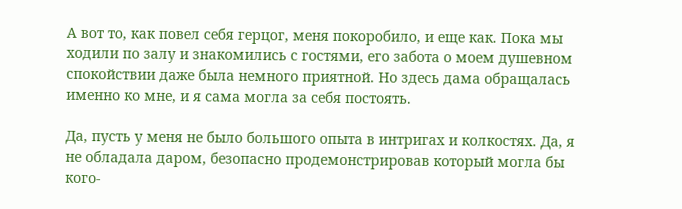А вот то, как повел себя герцог, меня покоробило, и еще как. Пока мы ходили по залу и знакомились с гостями, его забота о моем душевном спокойствии даже была немного приятной. Но здесь дама обращалась именно ко мне, и я сама могла за себя постоять.

Да, пусть у меня не было большого опыта в интригах и колкостях. Да, я не обладала даром, безопасно продемонстрировав который могла бы кого-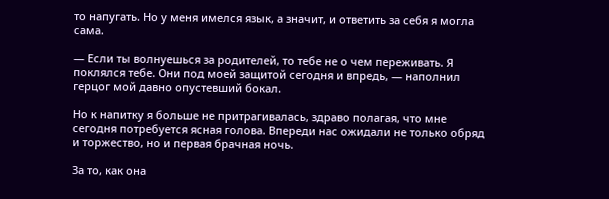то напугать. Но у меня имелся язык, а значит, и ответить за себя я могла сама.

— Если ты волнуешься за родителей, то тебе не о чем переживать. Я поклялся тебе. Они под моей защитой сегодня и впредь, — наполнил герцог мой давно опустевший бокал.

Но к напитку я больше не притрагивалась, здраво полагая, что мне сегодня потребуется ясная голова. Впереди нас ожидали не только обряд и торжество, но и первая брачная ночь.

За то, как она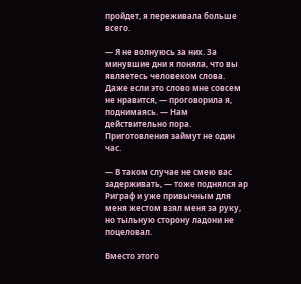пройдет, я переживала больше всего.

— Я не волнуюсь за них. За минувшие дни я поняла, что вы являетесь человеком слова. Даже если это слово мне совсем не нравится, — проговорила я, поднимаясь. — Нам действительно пора. Приготовления займут не один час.

— В таком случае не смею вас задерживать, — тоже поднялся ар Риграф и уже привычным для меня жестом взял меня за руку, но тыльную сторону ладони не поцеловал.

Вместо этого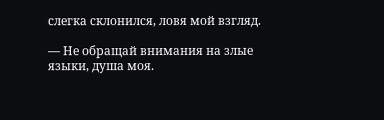слегка склонился, ловя мой взгляд.

— Не обращай внимания на злые языки, душа моя.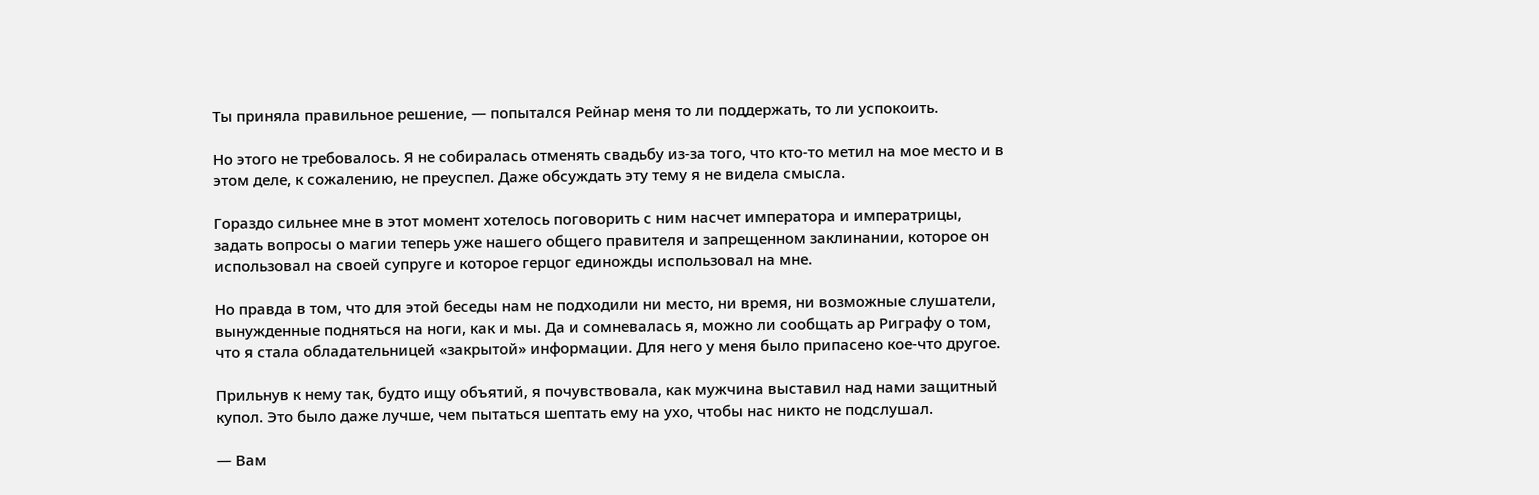Ты приняла правильное решение, — попытался Рейнар меня то ли поддержать, то ли успокоить.

Но этого не требовалось. Я не собиралась отменять свадьбу из-за того, что кто-то метил на мое место и в этом деле, к сожалению, не преуспел. Даже обсуждать эту тему я не видела смысла.

Гораздо сильнее мне в этот момент хотелось поговорить с ним насчет императора и императрицы, задать вопросы о магии теперь уже нашего общего правителя и запрещенном заклинании, которое он использовал на своей супруге и которое герцог единожды использовал на мне.

Но правда в том, что для этой беседы нам не подходили ни место, ни время, ни возможные слушатели, вынужденные подняться на ноги, как и мы. Да и сомневалась я, можно ли сообщать ар Риграфу о том, что я стала обладательницей «закрытой» информации. Для него у меня было припасено кое-что другое.

Прильнув к нему так, будто ищу объятий, я почувствовала, как мужчина выставил над нами защитный купол. Это было даже лучше, чем пытаться шептать ему на ухо, чтобы нас никто не подслушал.

— Вам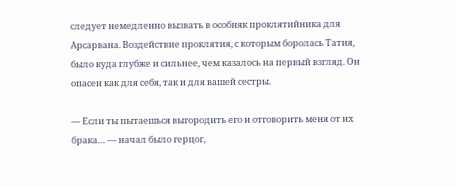следует немедленно вызвать в особняк проклятийника для Арсарвана. Воздействие проклятия, с которым боролась Татия, было куда глубже и сильнее, чем казалось на первый взгляд. Он опасен как для себя, так и для вашей сестры.

— Если ты пытаешься выгородить его и отговорить меня от их брака… — начал было герцог,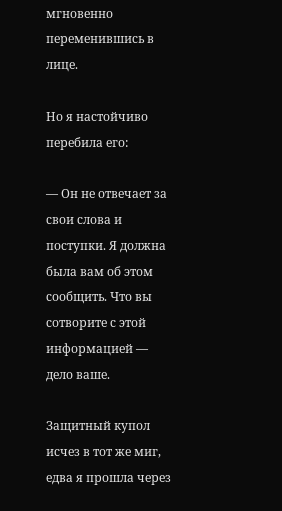мгновенно переменившись в лице.

Но я настойчиво перебила его:

— Он не отвечает за свои слова и поступки. Я должна была вам об этом сообщить. Что вы сотворите с этой информацией — дело ваше.

Защитный купол исчез в тот же миг, едва я прошла через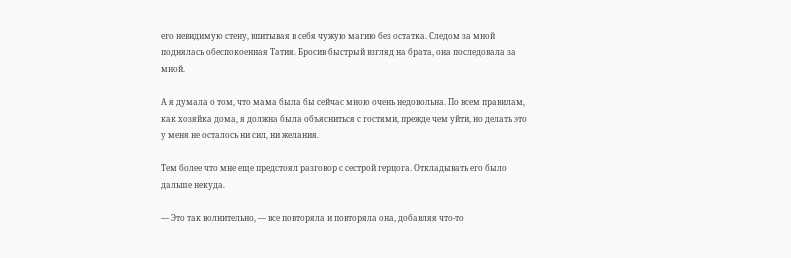его невидимую стену, впитывая в себя чужую магию без остатка. Следом за мной поднялась обеспокоенная Татия. Бросив быстрый взгляд на брата, она последовала за мной.

А я думала о том, что мама была бы сейчас мною очень недовольна. По всем правилам, как хозяйка дома, я должна была объясниться с гостями, прежде чем уйти, но делать это у меня не осталось ни сил, ни желания.

Тем более что мне еще предстоял разговор с сестрой герцога. Откладывать его было дальше некуда.

— Это так волнительно, — все повторяла и повторяла она, добавляя что-то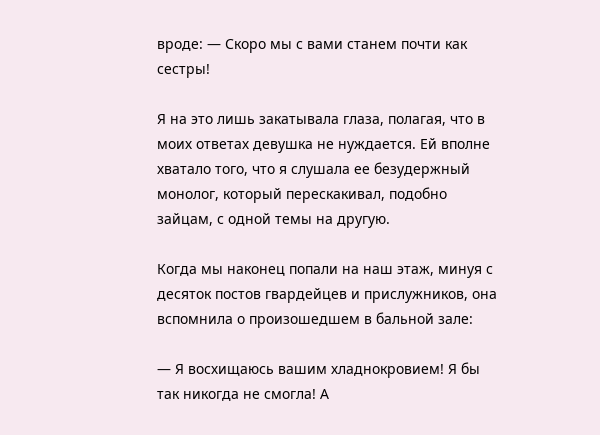вроде: — Скоро мы с вами станем почти как сестры!

Я на это лишь закатывала глаза, полагая, что в моих ответах девушка не нуждается. Ей вполне хватало того, что я слушала ее безудержный монолог, который перескакивал, подобно зайцам, с одной темы на другую.

Когда мы наконец попали на наш этаж, минуя с десяток постов гвардейцев и прислужников, она вспомнила о произошедшем в бальной зале:

— Я восхищаюсь вашим хладнокровием! Я бы так никогда не смогла! А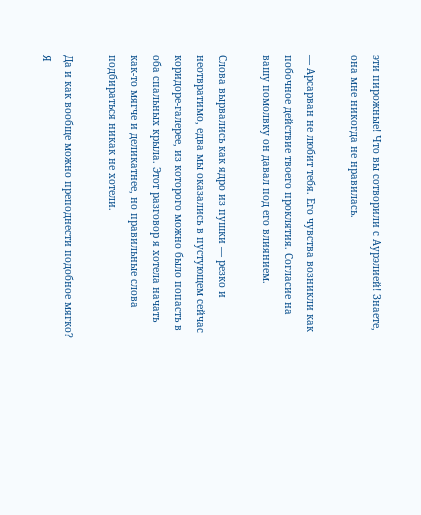эти пирожные! Что вы сотворили с Аурэлией! Знаете, она мне никогда не нравилась.

— Арсарван не любит тебя. Его чувства возникли как побочное действие твоего проклятия. Согласие на вашу помолвку он давал под его влиянием.

Слова вырвались как ядро из пушки — резко и неотвратимо, едва мы оказались в пустующем сейчас коридоре-галерее, из которого можно было попасть в оба спальных крыла. Этот разговор я хотела начать как-то мягче и деликатнее, но правильные слова подбираться никак не хотели.

Да и как вообще можно преподнести подобное мягко? Я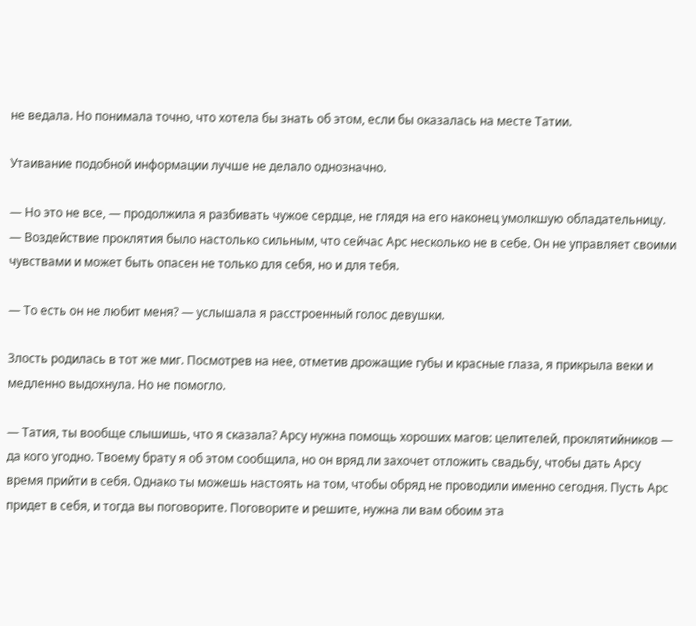не ведала. Но понимала точно, что хотела бы знать об этом, если бы оказалась на месте Татии.

Утаивание подобной информации лучше не делало однозначно.

— Но это не все, — продолжила я разбивать чужое сердце, не глядя на его наконец умолкшую обладательницу. — Воздействие проклятия было настолько сильным, что сейчас Арс несколько не в себе. Он не управляет своими чувствами и может быть опасен не только для себя, но и для тебя.

— То есть он не любит меня? — услышала я расстроенный голос девушки.

Злость родилась в тот же миг. Посмотрев на нее, отметив дрожащие губы и красные глаза, я прикрыла веки и медленно выдохнула. Но не помогло.

— Татия, ты вообще слышишь, что я сказала? Арсу нужна помощь хороших магов: целителей, проклятийников — да кого угодно. Твоему брату я об этом сообщила, но он вряд ли захочет отложить свадьбу, чтобы дать Арсу время прийти в себя. Однако ты можешь настоять на том, чтобы обряд не проводили именно сегодня. Пусть Арс придет в себя, и тогда вы поговорите. Поговорите и решите, нужна ли вам обоим эта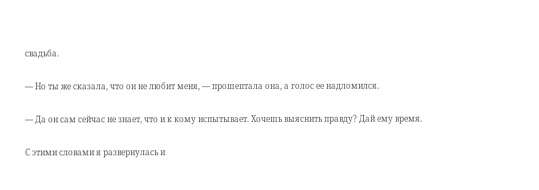свадьба.

— Но ты же сказала, что он не любит меня, — прошептала она, а голос ее надломился.

— Да он сам сейчас не знает, что и к кому испытывает. Хочешь выяснить правду? Дай ему время.

С этими словами я развернулась и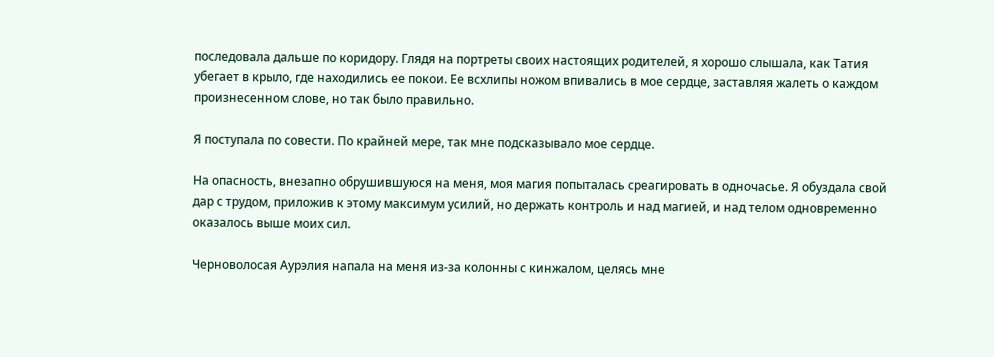последовала дальше по коридору. Глядя на портреты своих настоящих родителей, я хорошо слышала, как Татия убегает в крыло, где находились ее покои. Ее всхлипы ножом впивались в мое сердце, заставляя жалеть о каждом произнесенном слове, но так было правильно.

Я поступала по совести. По крайней мере, так мне подсказывало мое сердце.

На опасность, внезапно обрушившуюся на меня, моя магия попыталась среагировать в одночасье. Я обуздала свой дар с трудом, приложив к этому максимум усилий, но держать контроль и над магией, и над телом одновременно оказалось выше моих сил.

Черноволосая Аурэлия напала на меня из-за колонны с кинжалом, целясь мне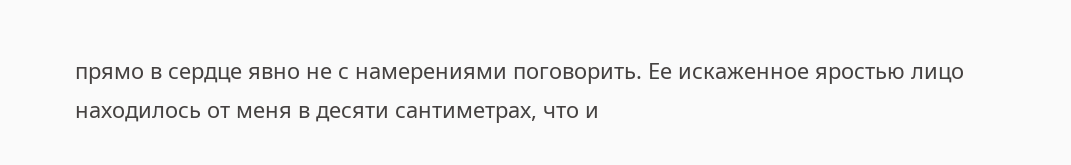прямо в сердце явно не с намерениями поговорить. Ее искаженное яростью лицо находилось от меня в десяти сантиметрах, что и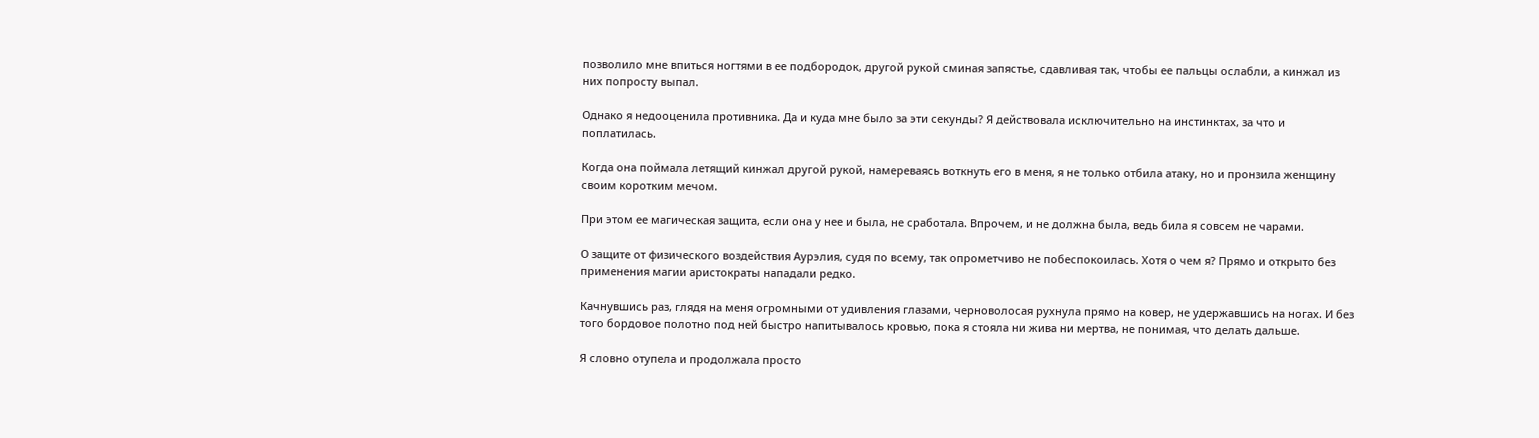позволило мне впиться ногтями в ее подбородок, другой рукой сминая запястье, сдавливая так, чтобы ее пальцы ослабли, а кинжал из них попросту выпал.

Однако я недооценила противника. Да и куда мне было за эти секунды? Я действовала исключительно на инстинктах, за что и поплатилась.

Когда она поймала летящий кинжал другой рукой, намереваясь воткнуть его в меня, я не только отбила атаку, но и пронзила женщину своим коротким мечом.

При этом ее магическая защита, если она у нее и была, не сработала. Впрочем, и не должна была, ведь била я совсем не чарами.

О защите от физического воздействия Аурэлия, судя по всему, так опрометчиво не побеспокоилась. Хотя о чем я? Прямо и открыто без применения магии аристократы нападали редко.

Качнувшись раз, глядя на меня огромными от удивления глазами, черноволосая рухнула прямо на ковер, не удержавшись на ногах. И без того бордовое полотно под ней быстро напитывалось кровью, пока я стояла ни жива ни мертва, не понимая, что делать дальше.

Я словно отупела и продолжала просто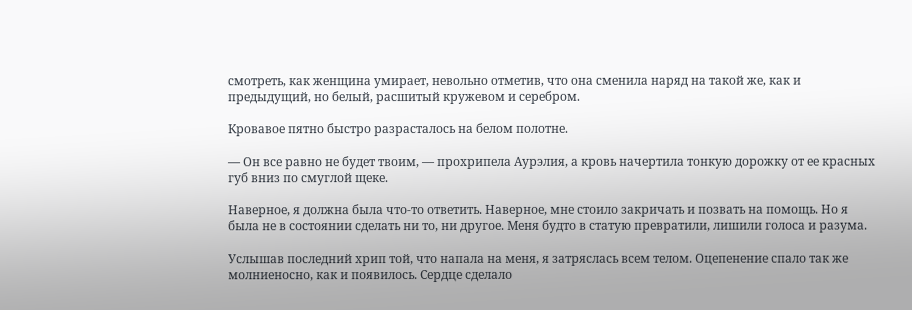смотреть, как женщина умирает, невольно отметив, что она сменила наряд на такой же, как и предыдущий, но белый, расшитый кружевом и серебром.

Кровавое пятно быстро разрасталось на белом полотне.

— Он все равно не будет твоим, — прохрипела Аурэлия, а кровь начертила тонкую дорожку от ее красных губ вниз по смуглой щеке.

Наверное, я должна была что-то ответить. Наверное, мне стоило закричать и позвать на помощь. Но я была не в состоянии сделать ни то, ни другое. Меня будто в статую превратили, лишили голоса и разума.

Услышав последний хрип той, что напала на меня, я затряслась всем телом. Оцепенение спало так же молниеносно, как и появилось. Сердце сделало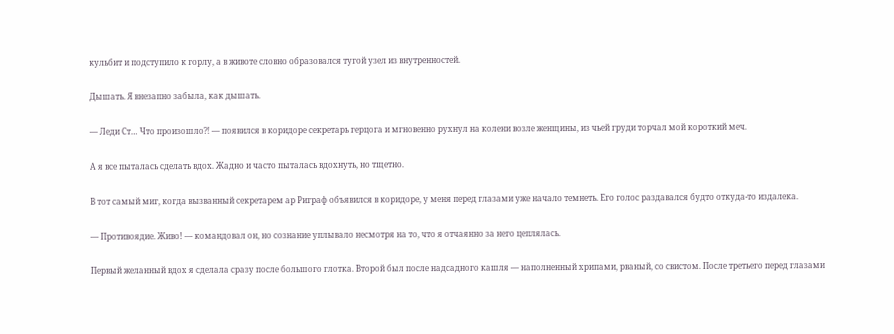кульбит и подступило к горлу, а в животе словно образовался тугой узел из внутренностей.

Дышать. Я внезапно забыла, как дышать.

— Леди Ст… Что произошло⁈ — появился в коридоре секретарь герцога и мгновенно рухнул на колени возле женщины, из чьей груди торчал мой короткий меч.

А я все пыталась сделать вдох. Жадно и часто пыталась вдохнуть, но тщетно.

В тот самый миг, когда вызванный секретарем ар Риграф объявился в коридоре, у меня перед глазами уже начало темнеть. Его голос раздавался будто откуда-то издалека.

— Противоядие. Живо! — командовал он, но сознание уплывало несмотря на то, что я отчаянно за него цеплялась.

Первый желанный вдох я сделала сразу после большого глотка. Второй был после надсадного кашля — наполненный хрипами, рваный, со свистом. После третьего перед глазами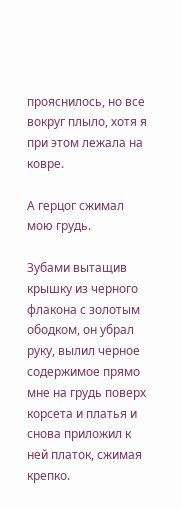прояснилось, но все вокруг плыло, хотя я при этом лежала на ковре.

А герцог сжимал мою грудь.

Зубами вытащив крышку из черного флакона с золотым ободком, он убрал руку, вылил черное содержимое прямо мне на грудь поверх корсета и платья и снова приложил к ней платок, сжимая крепко.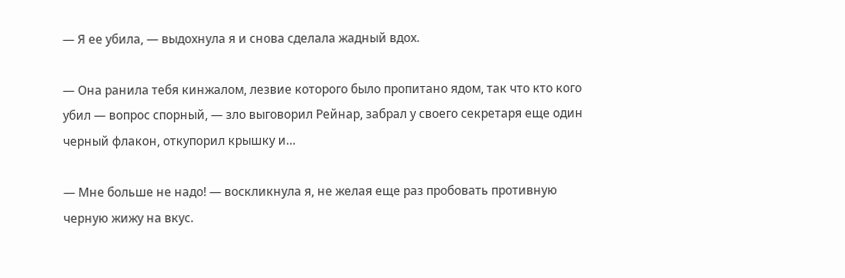— Я ее убила, — выдохнула я и снова сделала жадный вдох.

— Она ранила тебя кинжалом, лезвие которого было пропитано ядом, так что кто кого убил — вопрос спорный, — зло выговорил Рейнар, забрал у своего секретаря еще один черный флакон, откупорил крышку и…

— Мне больше не надо! — воскликнула я, не желая еще раз пробовать противную черную жижу на вкус.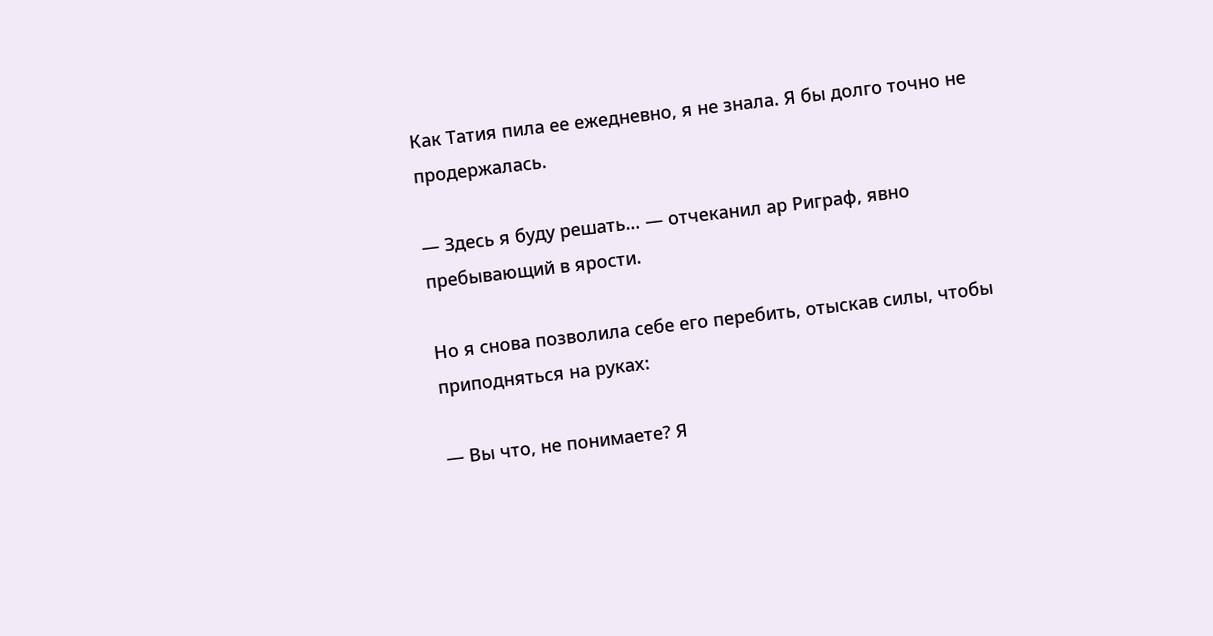Как Татия пила ее ежедневно, я не знала. Я бы долго точно не продержалась.

— Здесь я буду решать… — отчеканил ар Риграф, явно пребывающий в ярости.

Но я снова позволила себе его перебить, отыскав силы, чтобы приподняться на руках:

— Вы что, не понимаете? Я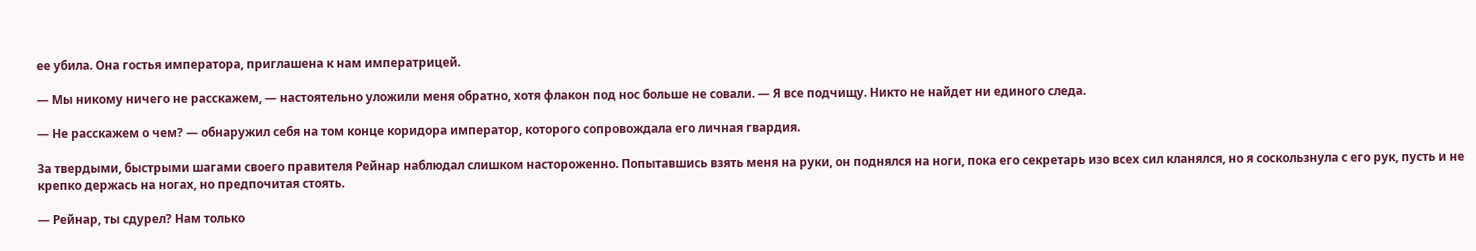ее убила. Она гостья императора, приглашена к нам императрицей.

— Мы никому ничего не расскажем, — настоятельно уложили меня обратно, хотя флакон под нос больше не совали. — Я все подчищу. Никто не найдет ни единого следа.

— Не расскажем о чем? — обнаружил себя на том конце коридора император, которого сопровождала его личная гвардия.

За твердыми, быстрыми шагами своего правителя Рейнар наблюдал слишком настороженно. Попытавшись взять меня на руки, он поднялся на ноги, пока его секретарь изо всех сил кланялся, но я соскользнула с его рук, пусть и не крепко держась на ногах, но предпочитая стоять.

— Рейнар, ты сдурел? Нам только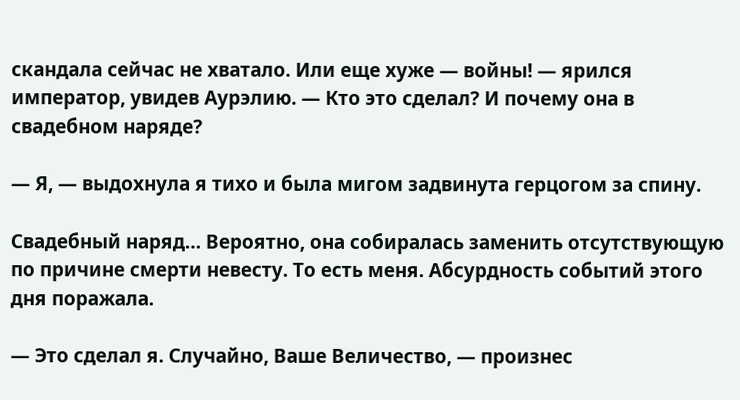скандала сейчас не хватало. Или еще хуже — войны! — ярился император, увидев Аурэлию. — Кто это сделал? И почему она в свадебном наряде?

— Я, — выдохнула я тихо и была мигом задвинута герцогом за спину.

Свадебный наряд… Вероятно, она собиралась заменить отсутствующую по причине смерти невесту. То есть меня. Абсурдность событий этого дня поражала.

— Это сделал я. Случайно, Ваше Величество, — произнес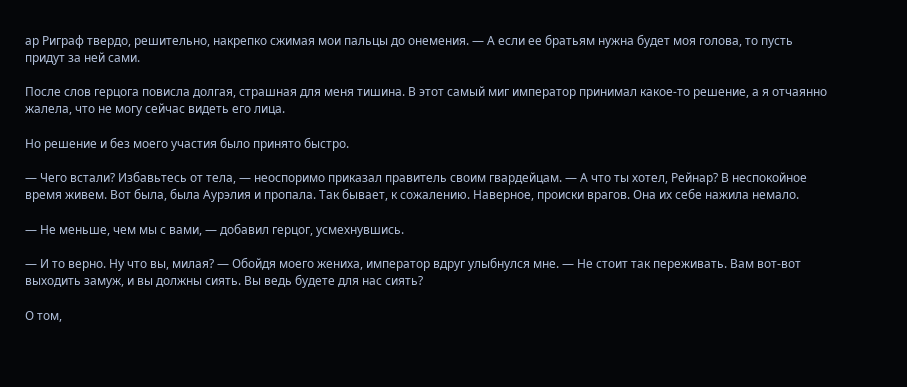ар Риграф твердо, решительно, накрепко сжимая мои пальцы до онемения. — А если ее братьям нужна будет моя голова, то пусть придут за ней сами.

После слов герцога повисла долгая, страшная для меня тишина. В этот самый миг император принимал какое-то решение, а я отчаянно жалела, что не могу сейчас видеть его лица.

Но решение и без моего участия было принято быстро.

— Чего встали? Избавьтесь от тела, — неоспоримо приказал правитель своим гвардейцам. — А что ты хотел, Рейнар? В неспокойное время живем. Вот была, была Аурэлия и пропала. Так бывает, к сожалению. Наверное, происки врагов. Она их себе нажила немало.

— Не меньше, чем мы с вами, — добавил герцог, усмехнувшись.

— И то верно. Ну что вы, милая? — Обойдя моего жениха, император вдруг улыбнулся мне. — Не стоит так переживать. Вам вот-вот выходить замуж, и вы должны сиять. Вы ведь будете для нас сиять?

О том,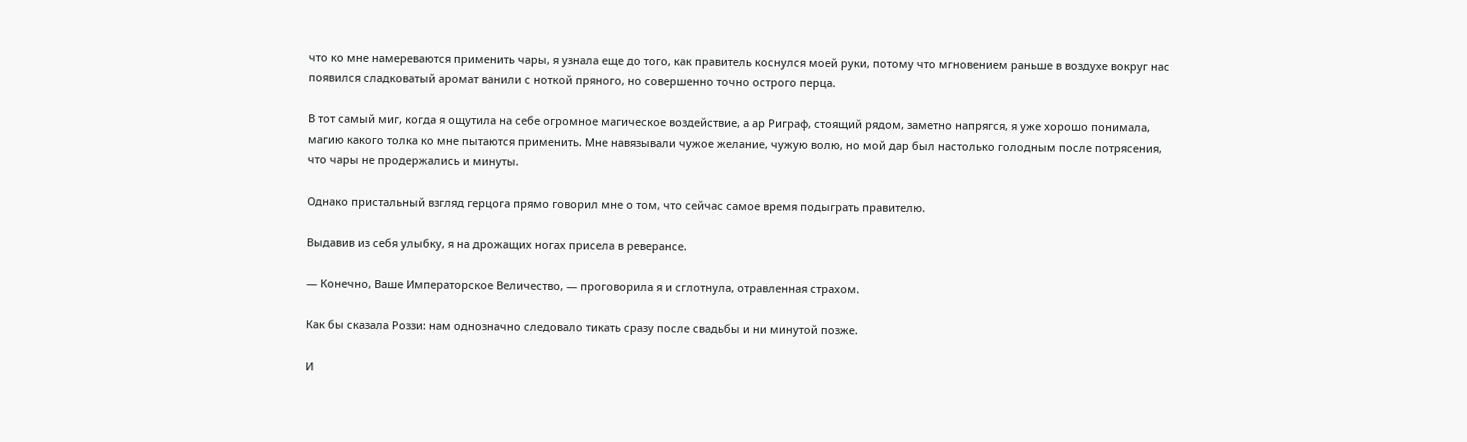что ко мне намереваются применить чары, я узнала еще до того, как правитель коснулся моей руки, потому что мгновением раньше в воздухе вокруг нас появился сладковатый аромат ванили с ноткой пряного, но совершенно точно острого перца.

В тот самый миг, когда я ощутила на себе огромное магическое воздействие, а ар Риграф, стоящий рядом, заметно напрягся, я уже хорошо понимала, магию какого толка ко мне пытаются применить. Мне навязывали чужое желание, чужую волю, но мой дар был настолько голодным после потрясения, что чары не продержались и минуты.

Однако пристальный взгляд герцога прямо говорил мне о том, что сейчас самое время подыграть правителю.

Выдавив из себя улыбку, я на дрожащих ногах присела в реверансе.

— Конечно, Ваше Императорское Величество, — проговорила я и сглотнула, отравленная страхом.

Как бы сказала Роззи: нам однозначно следовало тикать сразу после свадьбы и ни минутой позже.

И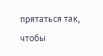прятаться так, чтобы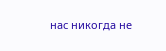нас никогда не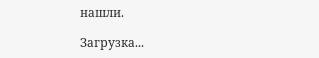нашли.

Загрузка...